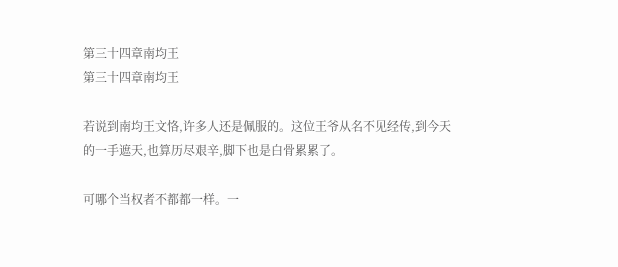第三十四章南均王
第三十四章南均王

若说到南均王文恪,许多人还是佩服的。这位王爷从名不见经传,到今天的一手遮天,也算历尽艰辛,脚下也是白骨累累了。

可哪个当权者不都都一样。一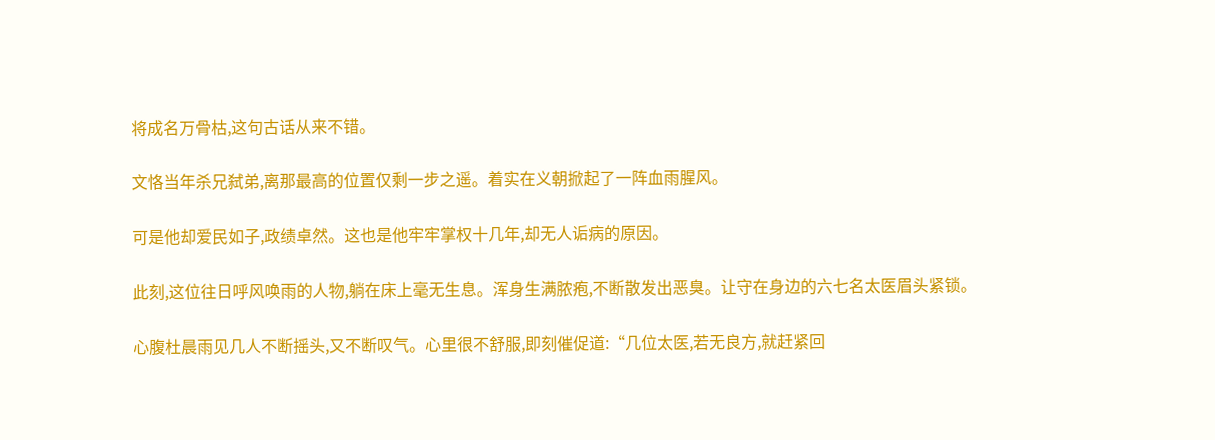将成名万骨枯,这句古话从来不错。

文恪当年杀兄弑弟,离那最高的位置仅剩一步之遥。着实在义朝掀起了一阵血雨腥风。

可是他却爱民如子,政绩卓然。这也是他牢牢掌权十几年,却无人诟病的原因。

此刻,这位往日呼风唤雨的人物,躺在床上毫无生息。浑身生满脓疱,不断散发出恶臭。让守在身边的六七名太医眉头紧锁。

心腹杜晨雨见几人不断摇头,又不断叹气。心里很不舒服,即刻催促道:“几位太医,若无良方,就赶紧回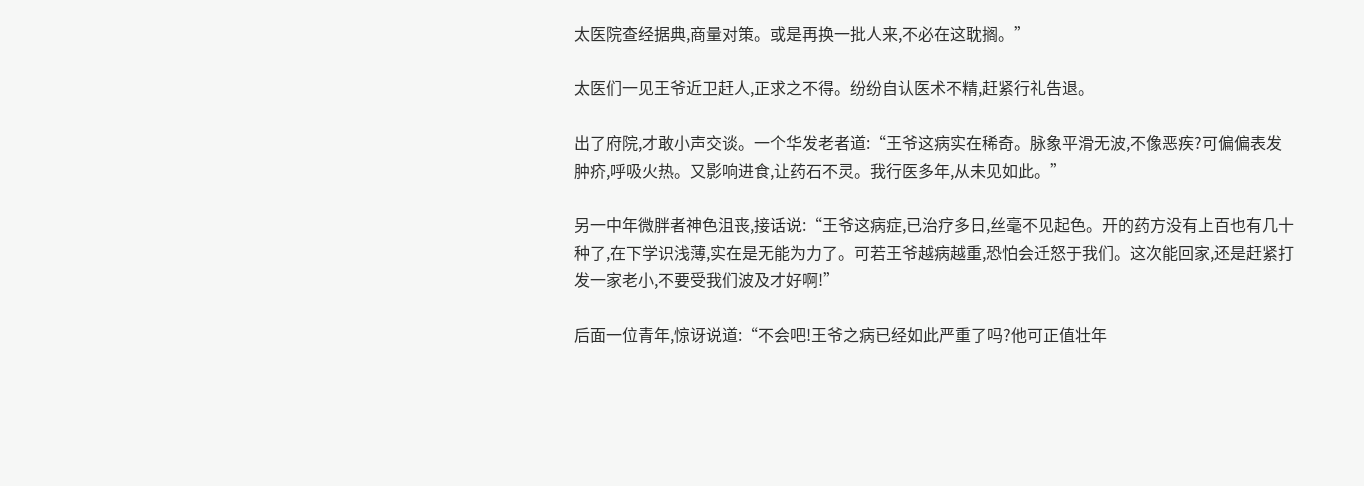太医院查经据典,商量对策。或是再换一批人来,不必在这耽搁。”

太医们一见王爷近卫赶人,正求之不得。纷纷自认医术不精,赶紧行礼告退。

出了府院,才敢小声交谈。一个华发老者道:“王爷这病实在稀奇。脉象平滑无波,不像恶疾?可偏偏表发肿疥,呼吸火热。又影响进食,让药石不灵。我行医多年,从未见如此。”

另一中年微胖者神色沮丧,接话说:“王爷这病症,已治疗多日,丝毫不见起色。开的药方没有上百也有几十种了,在下学识浅薄,实在是无能为力了。可若王爷越病越重,恐怕会迁怒于我们。这次能回家,还是赶紧打发一家老小,不要受我们波及才好啊!”

后面一位青年,惊讶说道:“不会吧!王爷之病已经如此严重了吗?他可正值壮年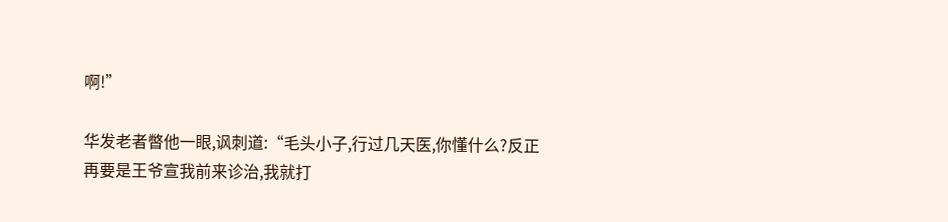啊!”

华发老者暼他一眼,讽刺道:“毛头小子,行过几天医,你懂什么?反正再要是王爷宣我前来诊治,我就打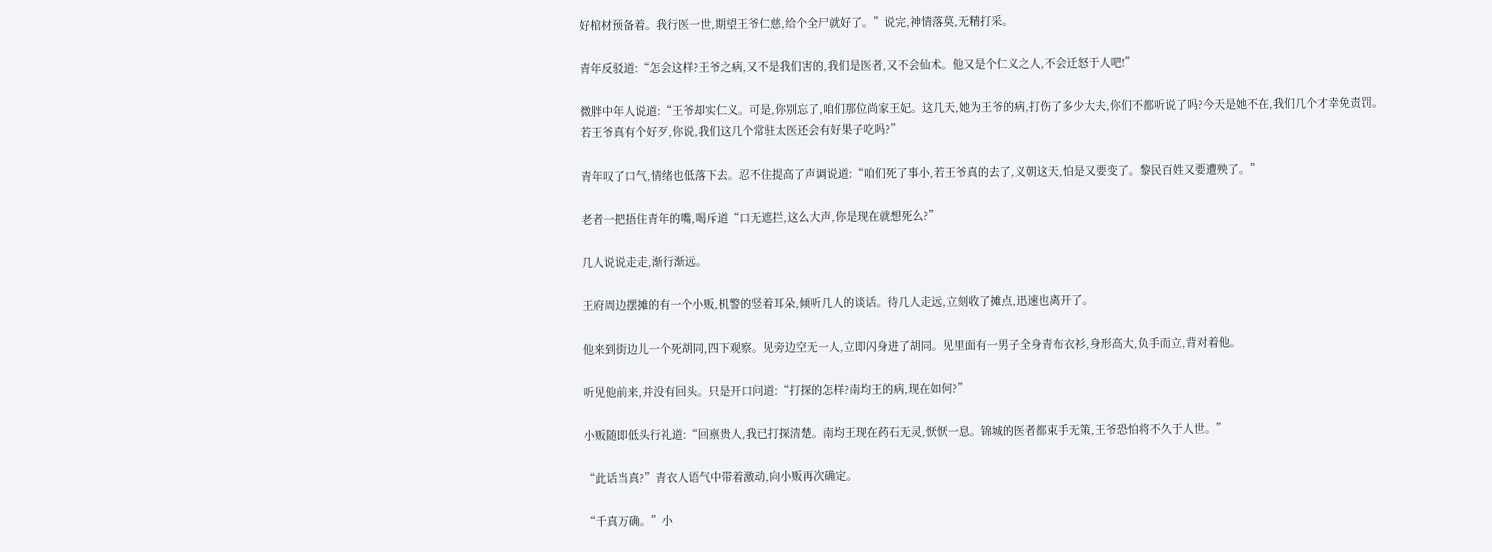好棺材预备着。我行医一世,期望王爷仁慈,给个全尸就好了。”说完,神情落莫,无精打采。

青年反驳道:“怎会这样?王爷之病,又不是我们害的,我们是医者,又不会仙术。他又是个仁义之人,不会迁怒于人吧!”

微胖中年人说道:“王爷却实仁义。可是,你别忘了,咱们那位尚家王妃。这几天,她为王爷的病,打伤了多少大夫,你们不都听说了吗?今天是她不在,我们几个才幸免责罚。若王爷真有个好歹,你说,我们这几个常驻太医还会有好果子吃吗?”

青年叹了口气,情绪也低落下去。忍不住提高了声调说道:“咱们死了事小,若王爷真的去了,义朝这天,怕是又要变了。黎民百姓又要遭殃了。”

老者一把捂住青年的嘴,喝斥道“口无遮拦,这么大声,你是现在就想死么?”

几人说说走走,渐行渐远。

王府周边摆摊的有一个小贩,机警的竖着耳朵,倾听几人的谈话。待几人走远,立刻收了摊点,迅速也离开了。

他来到街边儿一个死胡同,四下观察。见旁边空无一人,立即闪身进了胡同。见里面有一男子全身青布衣衫,身形高大,负手而立,背对着他。

听见他前来,并没有回头。只是开口问道:“打探的怎样?南均王的病,现在如何?”

小贩随即低头行礼道:“回禀贵人,我已打探清楚。南均王现在药石无灵,恹恹一息。锦城的医者都束手无策,王爷恐怕将不久于人世。”

“此话当真?”青衣人语气中带着激动,向小贩再次确定。

“千真万确。”小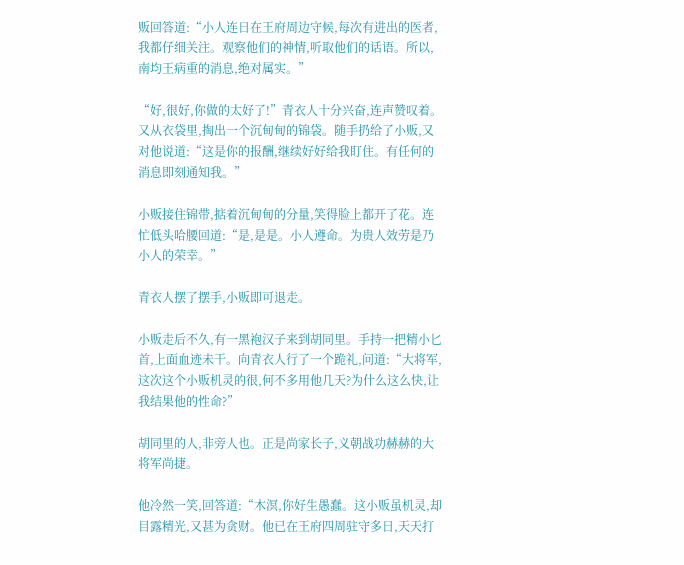贩回答道:“小人连日在王府周边守候,每次有进出的医者,我都仔细关注。观察他们的神情,听取他们的话语。所以,南均王病重的消息,绝对属实。”

“好,很好,你做的太好了!”青衣人十分兴奋,连声赞叹着。又从衣袋里,掏出一个沉甸甸的锦袋。随手扔给了小贩,又对他说道:“这是你的报酬,继续好好给我盯住。有任何的消息即刻通知我。”

小贩接住锦带,掂着沉甸甸的分量,笑得脸上都开了花。连忙低头哈腰回道:“是,是是。小人遵命。为贵人效劳是乃小人的荣幸。”

青衣人摆了摆手,小贩即可退走。

小贩走后不久,有一黑袍汉子来到胡同里。手持一把精小匕首,上面血迹未干。向青衣人行了一个跪礼,问道:“大将军,这次这个小贩机灵的很,何不多用他几天?为什么这么快,让我结果他的性命?”

胡同里的人,非旁人也。正是尚家长子,义朝战功赫赫的大将军尚捷。

他冷然一笑,回答道:“木溟,你好生愚蠢。这小贩虽机灵,却目露精光,又甚为贪财。他已在王府四周驻守多日,天天打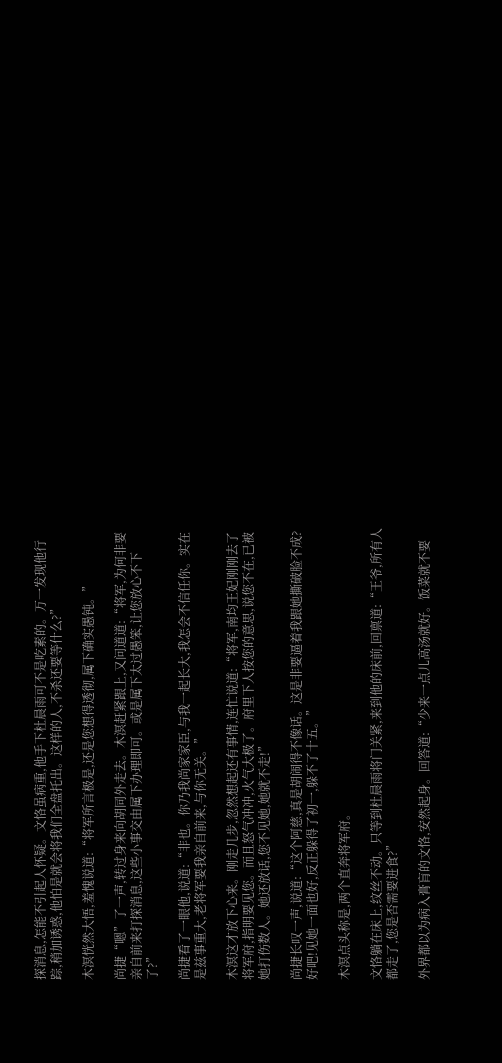探消息,怎能不引起人怀疑。文恪虽病重,他手下杜晨雨可不是吃素的。万一发现他行踪,稍加诱惑,他怕是就会将我们全盘托出。这样的人,不杀还要等什么?”

木溟恍然大悟,羞愧说道:“将军所言极是,还是您想得透彻,属下确实愚钝。”

尚捷“嗯”了一声,转过身来向胡同外走去。木溟赶紧跟上,又问道道:“将军,为何非要亲自前来打探消息,这些小事交由属下办理即可。或是属下太过愚笨,让您放心不下了?”

尚捷看了一眼他,说道:“非也。你乃我尚家家臣,与我一起长大,我怎会不信任你。实在是兹事重大,老将军要我亲自前来,与你无关。”

木溟这才放下心来。刚走几步,忽然想起还有事情,连忙说道:“将军,南均王妃刚刚去了将军府,指明要见您。而且怒气冲冲,火气大极了。府里下人按您的意思,说您不在,已被她打伤数人。她还放话,您不见她,她就不走!”

尚捷长叹一声,说道:“这个阿慈,真是胡闹得不像话。这是非要逼着我跟她撕破脸不成?好吧!见她一面也好,反正躲得了初一,躲不了十五。”

木溟点头称是,两个直奔将军府。

文恪躺在床上,纹丝不动。只等到杜晨雨将门关紧,来到他的床前,回禀道:“王爷,所有人都走了,您是否需要进食?”

外界都以为病入膏肓的文恪,安然起身。回答道:“少来一点儿高汤就好。饭菜就不要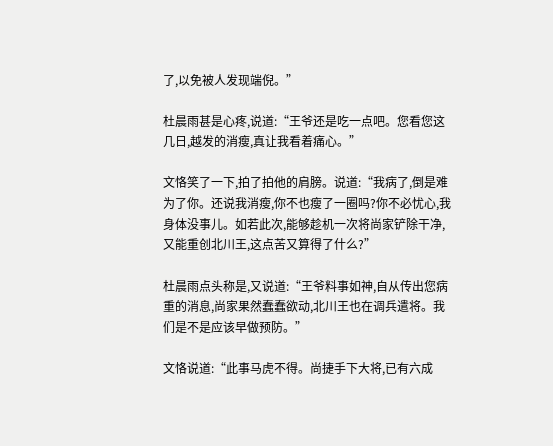了,以免被人发现端倪。”

杜晨雨甚是心疼,说道:“王爷还是吃一点吧。您看您这几日,越发的消瘦,真让我看着痛心。”

文恪笑了一下,拍了拍他的肩膀。说道:“我病了,倒是难为了你。还说我消瘦,你不也瘦了一圈吗?你不必忧心,我身体没事儿。如若此次,能够趁机一次将尚家铲除干净,又能重创北川王,这点苦又算得了什么?”

杜晨雨点头称是,又说道:“王爷料事如神,自从传出您病重的消息,尚家果然蠢蠢欲动,北川王也在调兵遣将。我们是不是应该早做预防。”

文恪说道:“此事马虎不得。尚捷手下大将,已有六成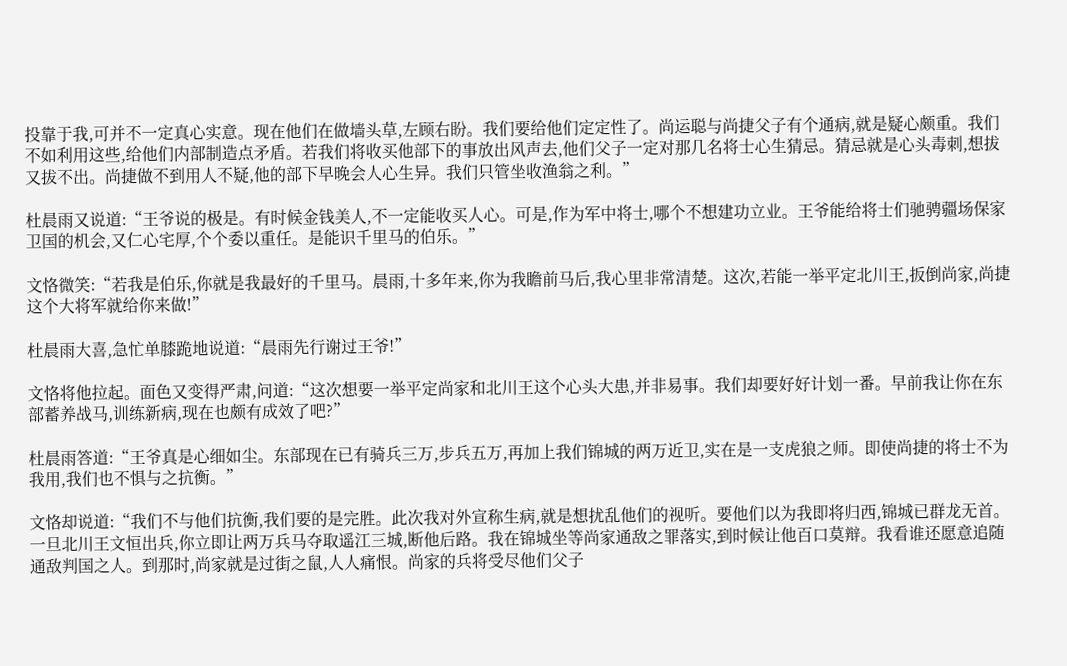投靠于我,可并不一定真心实意。现在他们在做墙头草,左顾右盼。我们要给他们定定性了。尚运聪与尚捷父子有个通病,就是疑心颇重。我们不如利用这些,给他们内部制造点矛盾。若我们将收买他部下的事放出风声去,他们父子一定对那几名将士心生猜忌。猜忌就是心头毒刺,想拔又拔不出。尚捷做不到用人不疑,他的部下早晚会人心生异。我们只管坐收渔翁之利。”

杜晨雨又说道:“王爷说的极是。有时候金钱美人,不一定能收买人心。可是,作为军中将士,哪个不想建功立业。王爷能给将士们驰骋疆场保家卫国的机会,又仁心宅厚,个个委以重任。是能识千里马的伯乐。”

文恪微笑:“若我是伯乐,你就是我最好的千里马。晨雨,十多年来,你为我瞻前马后,我心里非常清楚。这次,若能一举平定北川王,扳倒尚家,尚捷这个大将军就给你来做!”

杜晨雨大喜,急忙单膝跪地说道:“晨雨先行谢过王爷!”

文恪将他拉起。面色又变得严肃,问道:“这次想要一举平定尚家和北川王这个心头大患,并非易事。我们却要好好计划一番。早前我让你在东部蓄养战马,训练新病,现在也颇有成效了吧?”

杜晨雨答道:“王爷真是心细如尘。东部现在已有骑兵三万,步兵五万,再加上我们锦城的两万近卫,实在是一支虎狼之师。即使尚捷的将士不为我用,我们也不惧与之抗衡。”

文恪却说道:“我们不与他们抗衡,我们要的是完胜。此次我对外宣称生病,就是想扰乱他们的视听。要他们以为我即将归西,锦城已群龙无首。一旦北川王文恒出兵,你立即让两万兵马夺取遥江三城,断他后路。我在锦城坐等尚家通敌之罪落实,到时候让他百口莫辩。我看谁还愿意追随通敌判国之人。到那时,尚家就是过街之鼠,人人痛恨。尚家的兵将受尽他们父子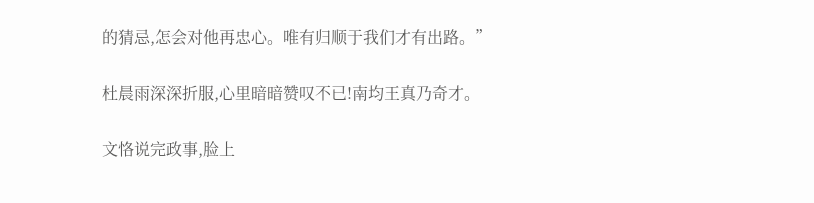的猜忌,怎会对他再忠心。唯有归顺于我们才有出路。”

杜晨雨深深折服,心里暗暗赞叹不已!南均王真乃奇才。

文恪说完政事,脸上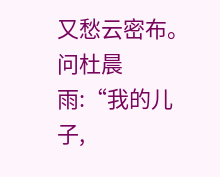又愁云密布。问杜晨雨:“我的儿子,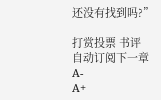还没有找到吗?”

打赏投票 书评
自动订阅下一章
A-
A+